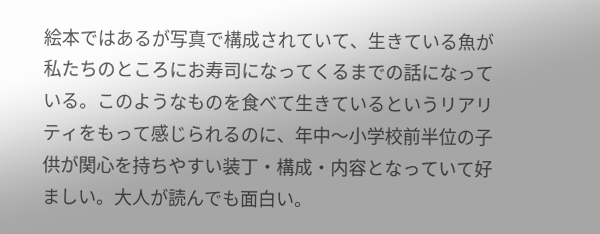絵本ではあるが写真で構成されていて、生きている魚が私たちのところにお寿司になってくるまでの話になっている。このようなものを食べて生きているというリアリティをもって感じられるのに、年中〜小学校前半位の子供が関心を持ちやすい装丁・構成・内容となっていて好ましい。大人が読んでも面白い。